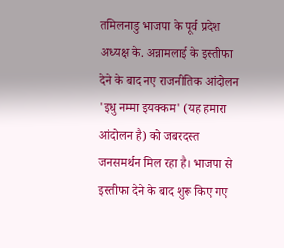तमिलनाडु भाजपा के पूर्व प्रदेश अध्यक्ष के. अन्नामलाई के इस्तीफा देने के बाद नए राजनीतिक आंदोलन 'इधु नम्मा इयक्कम' (यह हमारा आंदोलन है) को जबरदस्त जनसमर्थन मिल रहा है। भाजपा से इस्तीफा देने के बाद शुरू किए गए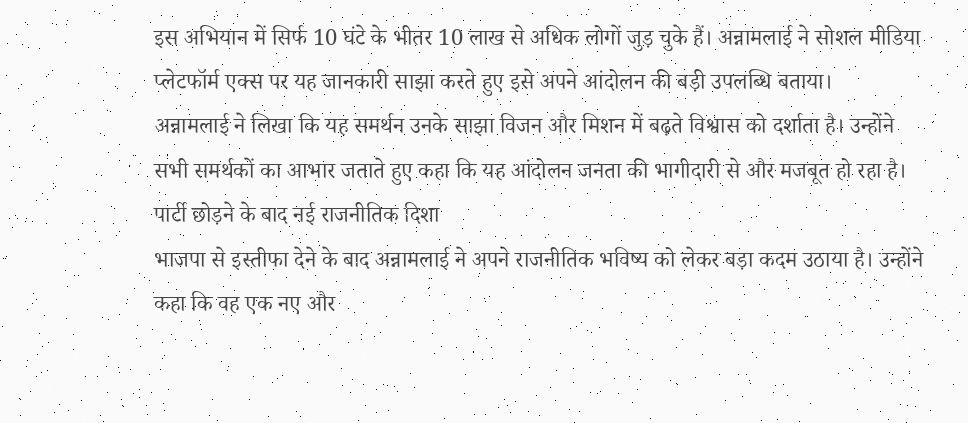इस अभियान में सिर्फ 10 घंटे के भीतर 10 लाख से अधिक लोगों जुड़ चुके हैं। अन्नामलाई ने सोशल मीडिया प्लेटफॉर्म एक्स पर यह जानकारी साझा करते हुए इसे अपने आंदोलन की बड़ी उपलब्धि बताया।
अन्नामलाई ने लिखा कि यह समर्थन उनके साझा विजन और मिशन में बढ़ते विश्वास को दर्शाता है। उन्होंने सभी समर्थकों का आभार जताते हुए कहा कि यह आंदोलन जनता की भागीदारी से और मजबूत हो रहा है।
पार्टी छोड़ने के बाद नई राजनीतिक दिशा
भाजपा से इस्तीफा देने के बाद अन्नामलाई ने अपने राजनीतिक भविष्य को लेकर बड़ा कदम उठाया है। उन्होंने कहा कि वह एक नए और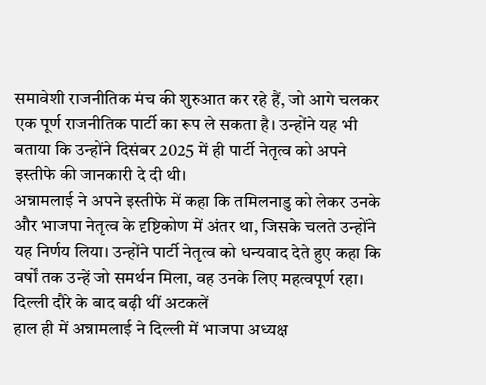समावेशी राजनीतिक मंच की शुरुआत कर रहे हैं, जो आगे चलकर एक पूर्ण राजनीतिक पार्टी का रूप ले सकता है। उन्होंने यह भी बताया कि उन्होंने दिसंबर 2025 में ही पार्टी नेतृत्व को अपने इस्तीफे की जानकारी दे दी थी।
अन्नामलाई ने अपने इस्तीफे में कहा कि तमिलनाडु को लेकर उनके और भाजपा नेतृत्व के दृष्टिकोण में अंतर था, जिसके चलते उन्होंने यह निर्णय लिया। उन्होंने पार्टी नेतृत्व को धन्यवाद देते हुए कहा कि वर्षों तक उन्हें जो समर्थन मिला, वह उनके लिए महत्वपूर्ण रहा।
दिल्ली दौरे के बाद बढ़ी थीं अटकलें
हाल ही में अन्नामलाई ने दिल्ली में भाजपा अध्यक्ष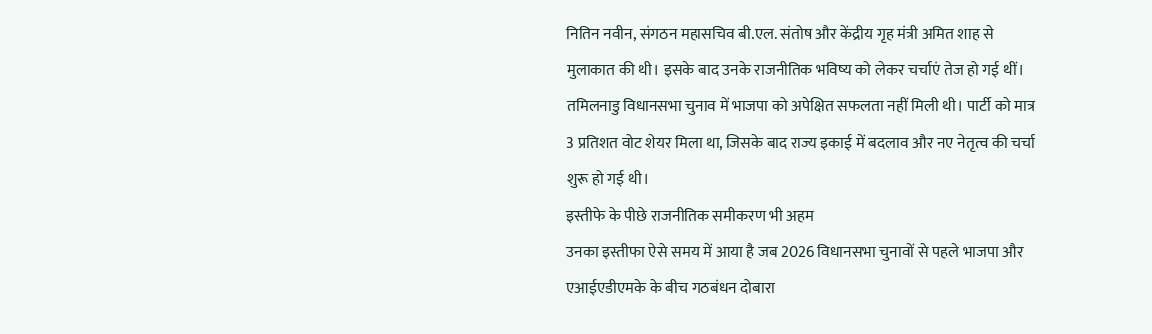नितिन नवीन, संगठन महासचिव बी.एल. संतोष और केंद्रीय गृह मंत्री अमित शाह से मुलाकात की थी। इसके बाद उनके राजनीतिक भविष्य को लेकर चर्चाएं तेज हो गई थीं। तमिलनाडु विधानसभा चुनाव में भाजपा को अपेक्षित सफलता नहीं मिली थी। पार्टी को मात्र 3 प्रतिशत वोट शेयर मिला था, जिसके बाद राज्य इकाई में बदलाव और नए नेतृत्व की चर्चा शुरू हो गई थी।
इस्तीफे के पीछे राजनीतिक समीकरण भी अहम
उनका इस्तीफा ऐसे समय में आया है जब 2026 विधानसभा चुनावों से पहले भाजपा और एआईएडीएमके के बीच गठबंधन दोबारा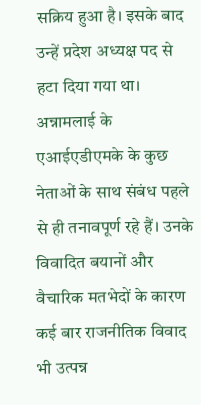सक्रिय हुआ है। इसके बाद उन्हें प्रदेश अध्यक्ष पद से हटा दिया गया था। अन्नामलाई के एआईएडीएमके के कुछ नेताओं के साथ संबंध पहले से ही तनावपूर्ण रहे हैं। उनके विवादित बयानों और वैचारिक मतभेदों के कारण कई बार राजनीतिक विवाद भी उत्पन्न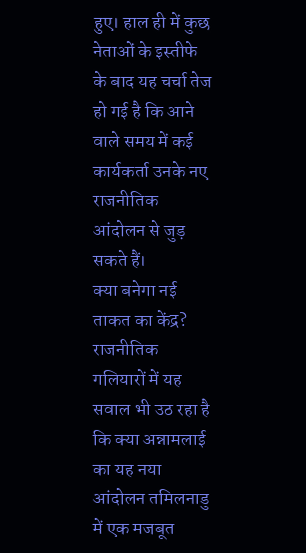हुए। हाल ही में कुछ नेताओं के इस्तीफे के बाद यह चर्चा तेज हो गई है कि आने वाले समय में कई कार्यकर्ता उनके नए राजनीतिक आंदोलन से जुड़ सकते हैं।
क्या बनेगा नई ताकत का केंद्र?
राजनीतिक गलियारों में यह सवाल भी उठ रहा है कि क्या अन्नामलाई का यह नया आंदोलन तमिलनाडु में एक मजबूत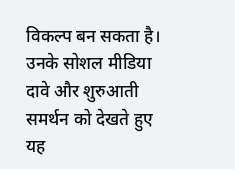विकल्प बन सकता है। उनके सोशल मीडिया दावे और शुरुआती समर्थन को देखते हुए यह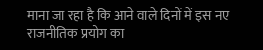माना जा रहा है कि आने वाले दिनों में इस नए राजनीतिक प्रयोग का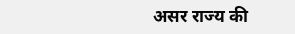असर राज्य की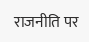राजनीति पर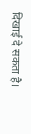दिखाई दे सकता है।